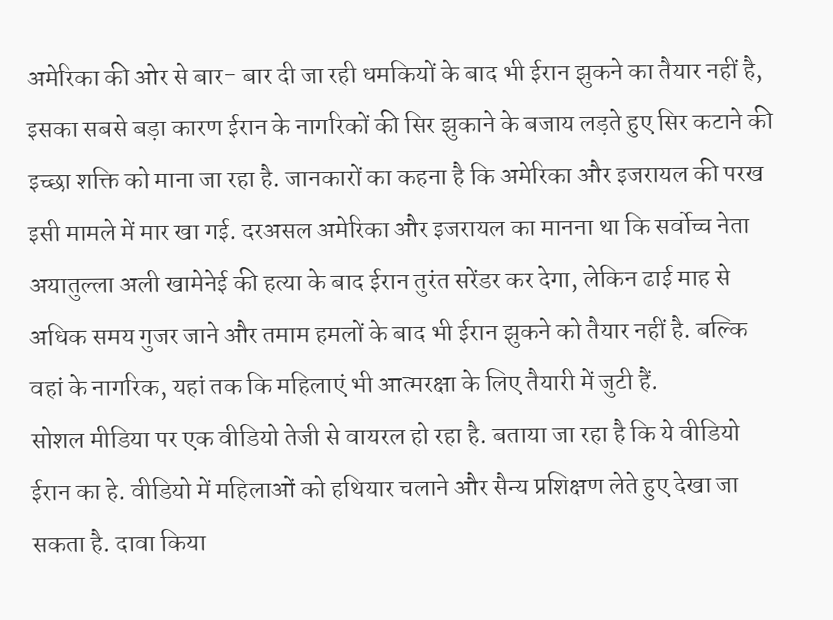अमेरिका की ओर से बार- बार दी जा रही धमकियों के बाद भी ईरान झुकने का तैयार नहीं है, इसका सबसे बड़ा कारण ईरान के नागरिकों की सिर झुकाने के बजाय लड़ते हुए सिर कटाने की इच्छा शक्ति को माना जा रहा है. जानकारों का कहना है कि अमेरिका और इजरायल की परख इसी मामले में मार खा गई. दरअसल अमेरिका और इजरायल का मानना था कि सर्वोच्च नेता अयातुल्ला अली खामेनेई की हत्या के बाद ईरान तुरंत सरेंडर कर देगा, लेकिन ढाई माह से अधिक समय गुजर जाने और तमाम हमलों के बाद भी ईरान झुकने को तैयार नहीं है. बल्कि वहां के नागरिक, यहां तक कि महिलाएं भी आत्मरक्षा के लिए तैयारी में जुटी हैं.
सोशल मीडिया पर एक वीडियो तेजी से वायरल हो रहा है. बताया जा रहा है कि ये वीडियो ईरान का हे. वीडियो में महिलाओं को हथियार चलाने और सैन्य प्रशिक्षण लेते हुए देखा जा सकता है. दावा किया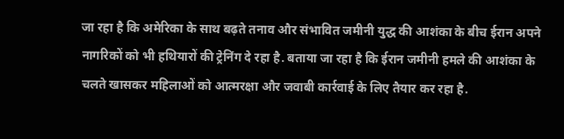जा रहा है कि अमेरिका के साथ बढ़ते तनाव और संभावित जमीनी युद्ध की आशंका के बीच ईरान अपने नागरिकों को भी हथियारों की ट्रेनिंग दे रहा है. बताया जा रहा है कि ईरान जमीनी हमले की आशंका के चलते खासकर महिलाओं को आत्मरक्षा और जवाबी कार्रवाई के लिए तैयार कर रहा है.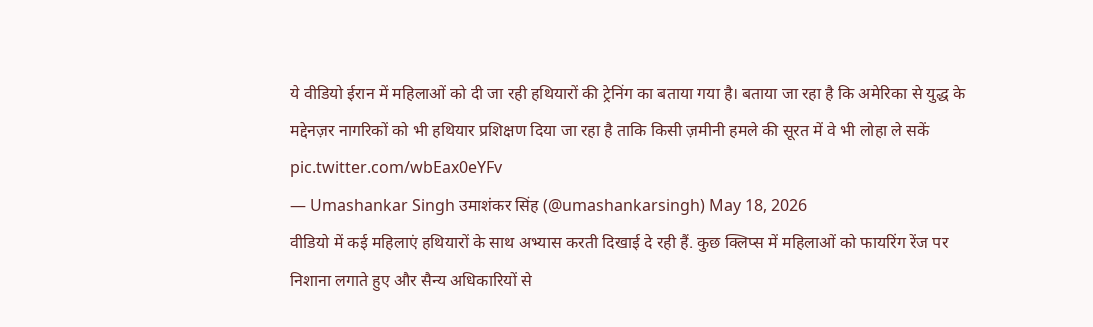ये वीडियो ईरान में महिलाओं को दी जा रही हथियारों की ट्रेनिंग का बताया गया है। बताया जा रहा है कि अमेरिका से युद्ध के मद्देनज़र नागरिकों को भी हथियार प्रशिक्षण दिया जा रहा है ताकि किसी ज़मीनी हमले की सूरत में वे भी लोहा ले सकें pic.twitter.com/wbEax0eYFv
— Umashankar Singh उमाशंकर सिंह (@umashankarsingh) May 18, 2026
वीडियो में कई महिलाएं हथियारों के साथ अभ्यास करती दिखाई दे रही हैं. कुछ क्लिप्स में महिलाओं को फायरिंग रेंज पर निशाना लगाते हुए और सैन्य अधिकारियों से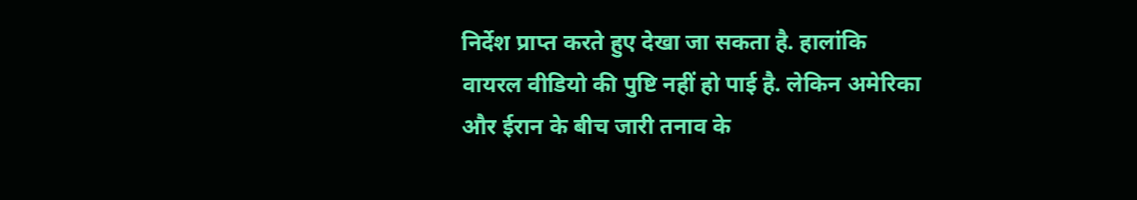निर्देश प्राप्त करते हुए देखा जा सकता है. हालांकि वायरल वीडियो की पुष्टि नहीं हो पाई है. लेकिन अमेरिका और ईरान के बीच जारी तनाव के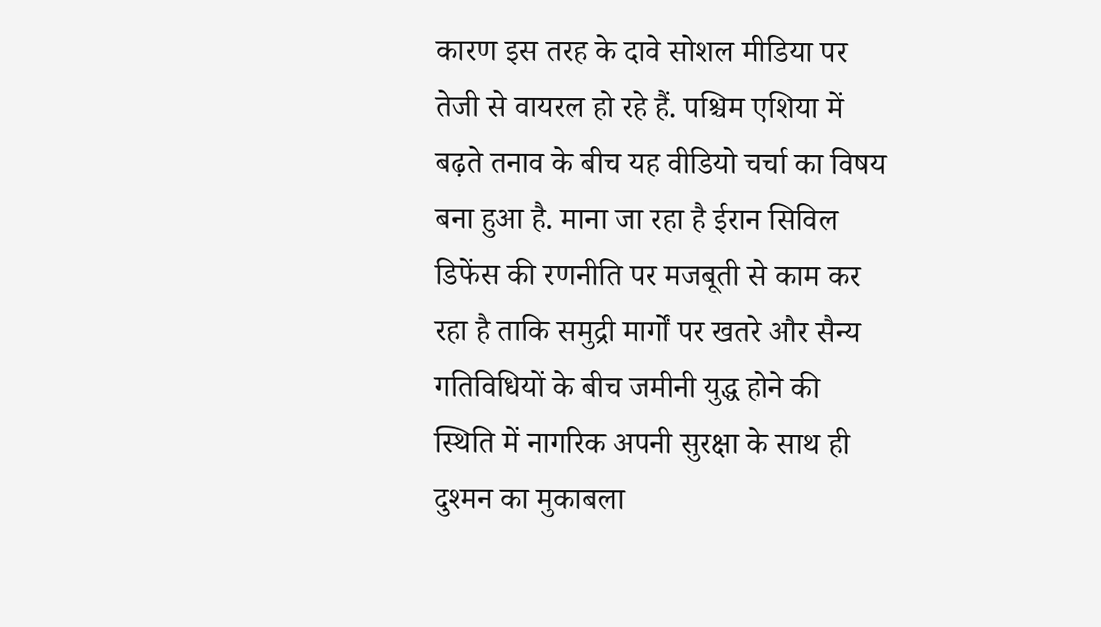कारण इस तरह के दावे सोशल मीडिया पर तेजी से वायरल हो रहे हैं. पश्चिम एशिया में बढ़ते तनाव के बीच यह वीडियो चर्चा का विषय बना हुआ है. माना जा रहा है ईरान सिविल डिफेंस की रणनीति पर मजबूती से काम कर रहा है ताकि समुद्री मार्गों पर खतरे और सैन्य गतिविधियों के बीच जमीनी युद्ध होने की स्थिति में नागरिक अपनी सुरक्षा के साथ ही दुश्मन का मुकाबला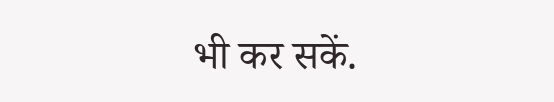भी कर सकें.